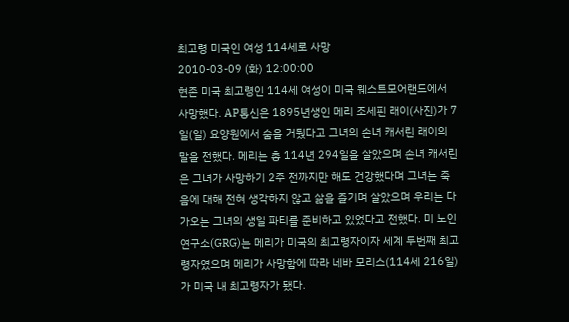최고령 미국인 여성 114세로 사망
2010-03-09 (화) 12:00:00
현존 미국 최고령인 114세 여성이 미국 웨스트모어랜드에서 사망했다. AP통신은 1895년생인 메리 조세핀 래이(사진)가 7일(일) 요양원에서 숨을 거뒀다고 그녀의 손녀 캐서린 래이의 말을 전했다. 메리는 총 114년 294일을 살았으며 손녀 캐서린은 그녀가 사망하기 2주 전까지만 해도 건강했다며 그녀는 죽음에 대해 전혀 생각하지 않고 삶을 즐기며 살았으며 우리는 다가오는 그녀의 생일 파티를 준비하고 있었다고 전했다. 미 노인연구소(GRG)는 메리가 미국의 최고령자이자 세계 두번째 최고령자였으며 메리가 사망함에 따라 네바 모리스(114세 216일)가 미국 내 최고령자가 됐다.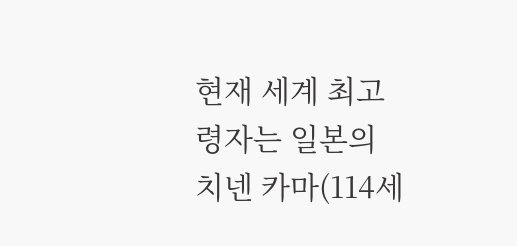현재 세계 최고령자는 일본의 치넨 카마(114세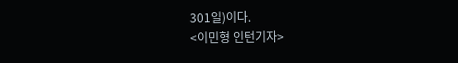301일)이다.
<이민형 인턴기자>